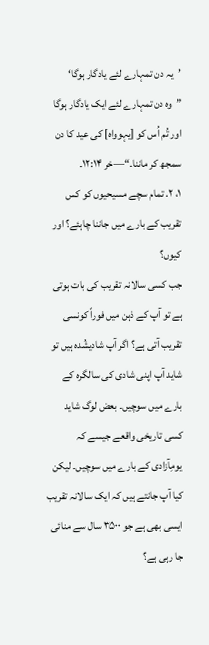’یہ دن تمہارے لئے یادگار ہوگا‘
”وہ دن تمہارے لئے ایک یادگار ہوگا اور تُم اُس کو [یہوواہ] کی عید کا دن سمجھ کر ماننا۔“—خر ۱۲:۱۴۔
۱، ۲. تمام سچے مسیحیوں کو کس تقریب کے بارے میں جاننا چاہئے؟ اور کیوں؟
جب کسی سالانہ تقریب کی بات ہوتی ہے تو آپ کے ذہن میں فوراً کونسی تقریب آتی ہے؟ اگر آپ شادیشُدہ ہیں تو شاید آپ اپنی شادی کی سالگرہ کے بارے میں سوچیں۔ بعض لوگ شاید کسی تاریخی واقعے جیسے کہ یومِآزادی کے بارے میں سوچیں۔ لیکن کیا آپ جانتے ہیں کہ ایک سالانہ تقریب ایسی بھی ہے جو ۳۵۰۰ سال سے منائی جا رہی ہے؟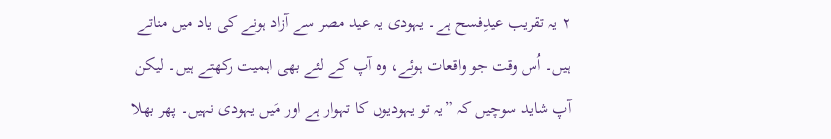۲ یہ تقریب عیدِفسح ہے۔ یہودی یہ عید مصر سے آزاد ہونے کی یاد میں مناتے ہیں۔ اُس وقت جو واقعات ہوئے، وہ آپ کے لئے بھی اہمیت رکھتے ہیں۔ لیکن آپ شاید سوچیں کہ ”یہ تو یہودیوں کا تہوار ہے اور مَیں یہودی نہیں۔ پھر بھلا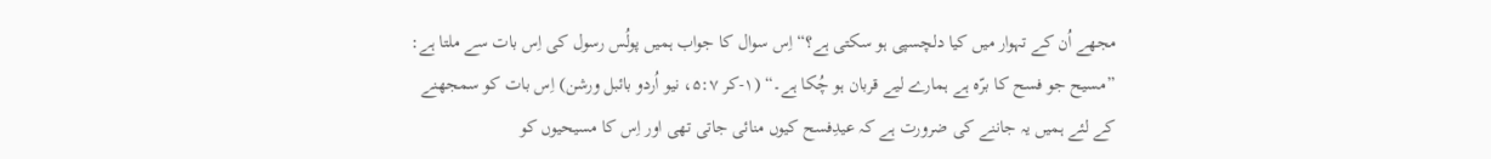مجھے اُن کے تہوار میں کیا دلچسپی ہو سکتی ہے؟“ اِس سوال کا جواب ہمیں پولُس رسول کی اِس بات سے ملتا ہے: ”مسیح جو فسح کا برّہ ہے ہمارے لیے قربان ہو چُکا ہے۔“ (۱-کر ۵:۷، نیو اُردو بائبل ورشن) اِس بات کو سمجھنے کے لئے ہمیں یہ جاننے کی ضرورت ہے کہ عیدِفسح کیوں منائی جاتی تھی اور اِس کا مسیحیوں کو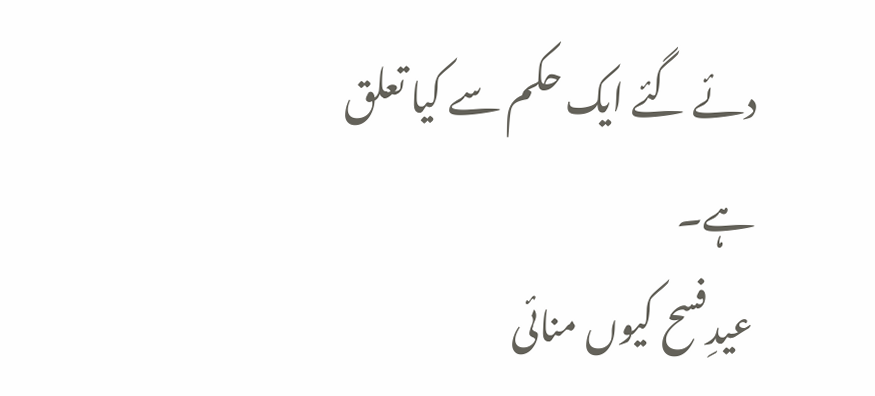دئے گئے ایک حکم سے کیا تعلق ہے۔
عیدِفسح کیوں منائی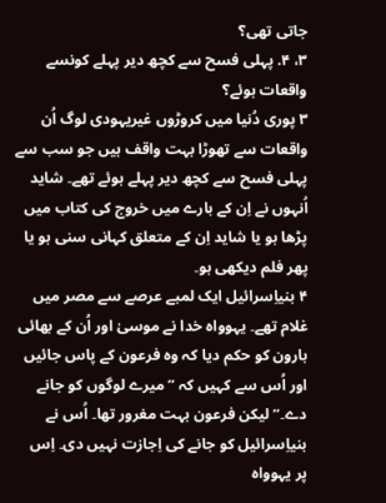جاتی تھی؟
۳، ۴. پہلی فسح سے کچھ دیر پہلے کونسے واقعات ہوئے؟
۳ پوری دُنیا میں کروڑوں غیریہودی لوگ اُن واقعات سے تھوڑا بہت واقف ہیں جو سب سے پہلی فسح سے کچھ دیر پہلے ہوئے تھے۔ شاید اُنہوں نے اِن کے بارے میں خروج کی کتاب میں پڑھا ہو یا شاید اِن کے متعلق کہانی سنی ہو یا پھر فلم دیکھی ہو۔
۴ بنیاِسرائیل ایک لمبے عرصے سے مصر میں غلام تھے۔ یہوواہ خدا نے موسیٰ اور اُن کے بھائی ہارون کو حکم دیا کہ وہ فرعون کے پاس جائیں اور اُس سے کہیں کہ ”میرے لوگوں کو جانے دے۔“ لیکن فرعون بہت مغرور تھا۔ اُس نے بنیاِسرائیل کو جانے کی اِجازت نہیں دی۔ اِس پر یہوواہ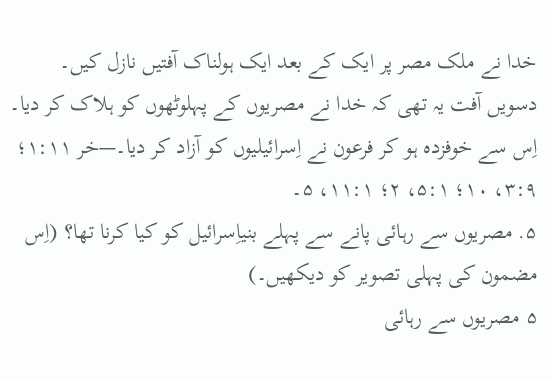خدا نے ملک مصر پر ایک کے بعد ایک ہولناک آفتیں نازل کیں۔ دسویں آفت یہ تھی کہ خدا نے مصریوں کے پہلوٹھوں کو ہلاک کر دیا۔ اِس سے خوفزدہ ہو کر فرعون نے اِسرائیلیوں کو آزاد کر دیا۔—خر ۱:۱۱؛ ۳:۹، ۱۰؛ ۵:۱، ۲؛ ۱۱:۱، ۵۔
۵. مصریوں سے رہائی پانے سے پہلے بنیاِسرائیل کو کیا کرنا تھا؟ (اِس مضمون کی پہلی تصویر کو دیکھیں۔)
۵ مصریوں سے رہائی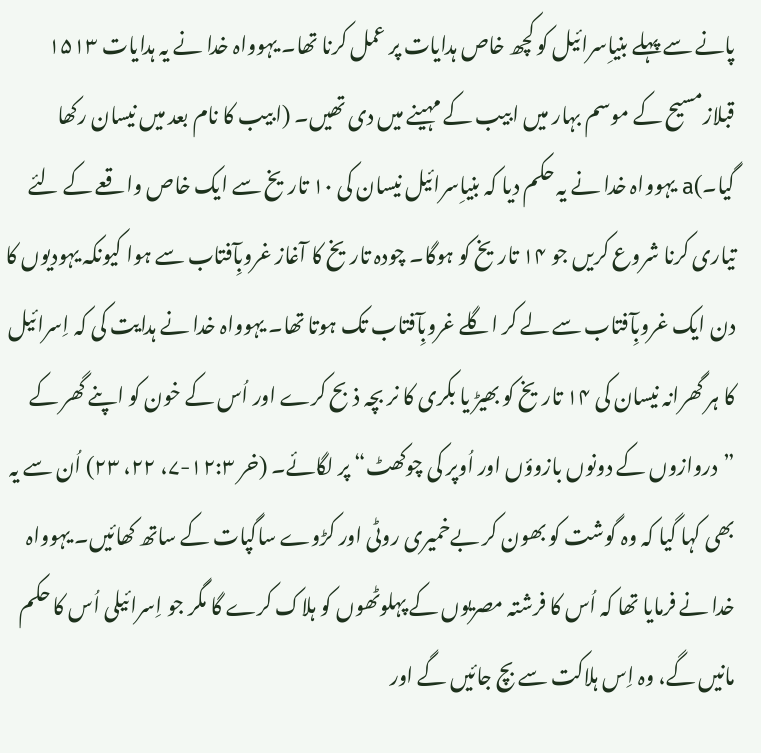پانے سے پہلے بنیاِسرائیل کو کچھ خاص ہدایات پر عمل کرنا تھا۔ یہوواہ خدا نے یہ ہدایات ۱۵۱۳ قبلازمسیح کے موسم بہار میں ابیب کے مہینے میں دی تھیں۔ (ابیب کا نام بعد میں نیسان رکھا گیا۔)a یہوواہ خدا نے یہ حکم دیا کہ بنیاِسرائیل نیسان کی ۱۰ تاریخ سے ایک خاص واقعے کے لئے تیاری کرنا شروع کریں جو ۱۴ تاریخ کو ہوگا۔ چودہ تاریخ کا آغاز غروبِآفتاب سے ہوا کیونکہ یہودیوں کا دن ایک غروبِآفتاب سے لے کر اگلے غروبِآفتاب تک ہوتا تھا۔ یہوواہ خدا نے ہدایت کی کہ اِسرائیل کا ہر گھرانہ نیسان کی ۱۴ تاریخ کو بھیڑ یا بکری کا نر بچہ ذبح کرے اور اُس کے خون کو اپنے گھر کے ”دروازوں کے دونوں بازوؤں اور اُوپر کی چوکھٹ“ پر لگائے۔ (خر ۱۲:۳-۷، ۲۲، ۲۳) اُن سے یہ بھی کہا گیا کہ وہ گوشت کو بھون کر بےخمیری روٹی اور کڑوے ساگپات کے ساتھ کھائیں۔ یہوواہ خدا نے فرمایا تھا کہ اُس کا فرشتہ مصریوں کے پہلوٹھوں کو ہلاک کرے گا مگر جو اِسرائیلی اُس کا حکم مانیں گے، وہ اِس ہلاکت سے بچ جائیں گے اور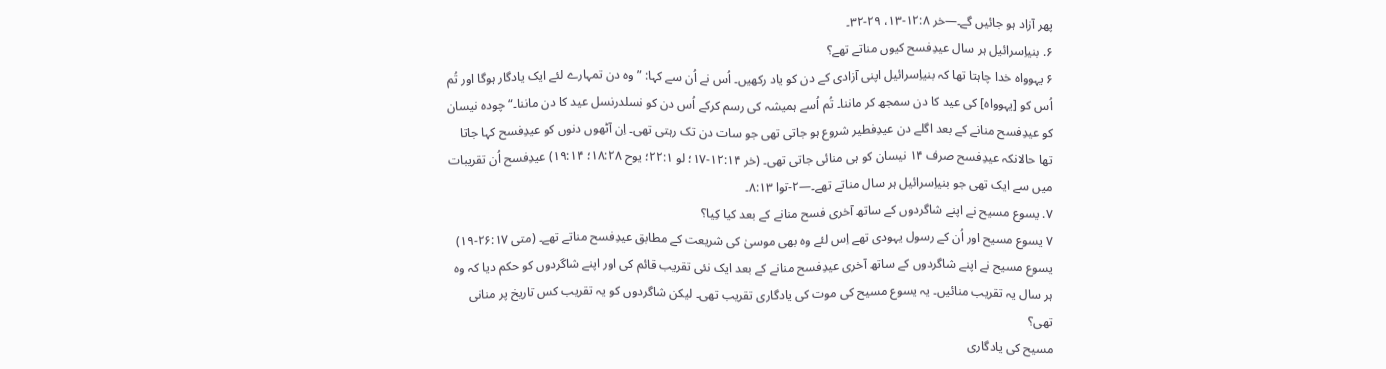پھر آزاد ہو جائیں گے۔—خر ۱۲:۸-۱۳، ۲۹-۳۲۔
۶. بنیاِسرائیل ہر سال عیدِفسح کیوں مناتے تھے؟
۶ یہوواہ خدا چاہتا تھا کہ بنیاِسرائیل اپنی آزادی کے دن کو یاد رکھیں۔ اُس نے اُن سے کہا: ”وہ دن تمہارے لئے ایک یادگار ہوگا اور تُم اُس کو [یہوواہ] کی عید کا دن سمجھ کر ماننا۔ تُم اُسے ہمیشہ کی رسم کرکے اُس دن کو نسلدرنسل عید کا دن ماننا۔“ چودہ نیسان کو عیدِفسح منانے کے بعد اگلے دن عیدِفطیر شروع ہو جاتی تھی جو سات دن تک رہتی تھی۔ اِن آٹھوں دنوں کو عیدِفسح کہا جاتا تھا حالانکہ عیدِفسح صرف ۱۴ نیسان کو ہی منائی جاتی تھی۔ (خر ۱۲:۱۴-۱۷؛ لو ۲۲:۱؛ یوح ۱۸:۲۸؛ ۱۹:۱۴) عیدِفسح اُن تقریبات میں سے ایک تھی جو بنیاِسرائیل ہر سال مناتے تھے۔—۲-توا ۸:۱۳۔
۷. یسوع مسیح نے اپنے شاگردوں کے ساتھ آخری فسح منانے کے بعد کیا کِیا؟
۷ یسوع مسیح اور اُن کے رسول یہودی تھے اِس لئے وہ بھی موسیٰ کی شریعت کے مطابق عیدِفسح مناتے تھے۔ (متی ۲۶:۱۷-۱۹) یسوع مسیح نے اپنے شاگردوں کے ساتھ آخری عیدِفسح منانے کے بعد ایک نئی تقریب قائم کی اور اپنے شاگردوں کو حکم دیا کہ وہ ہر سال یہ تقریب منائیں۔ یہ یسوع مسیح کی موت کی یادگاری تقریب تھی۔ لیکن شاگردوں کو یہ تقریب کس تاریخ پر منانی تھی؟
مسیح کی یادگاری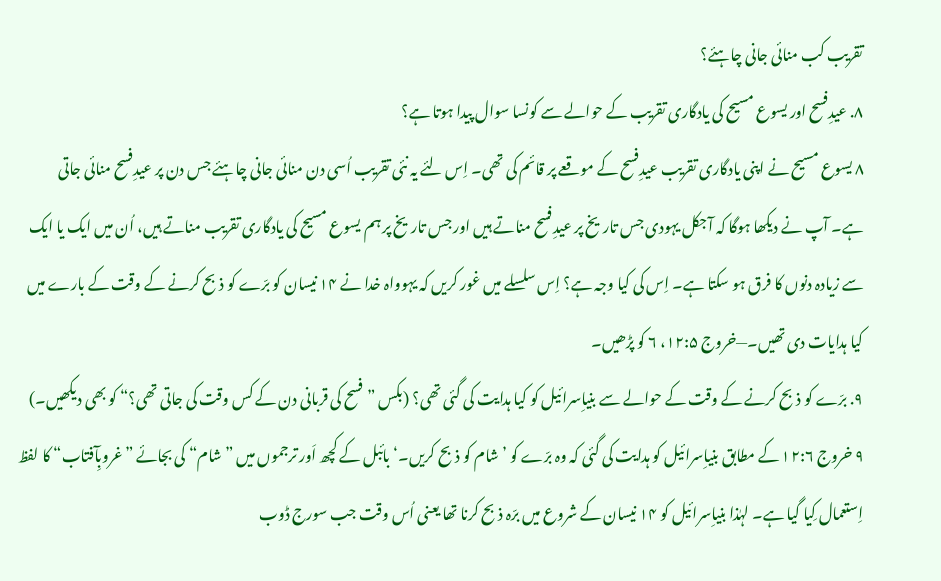تقریب کب منائی جانی چاہئے؟
۸. عیدِفسح اور یسوع مسیح کی یادگاری تقریب کے حوالے سے کونسا سوال پیدا ہوتا ہے؟
۸ یسوع مسیح نے اپنی یادگاری تقریب عیدِفسح کے موقعے پر قائم کی تھی۔ اِس لئے یہ نئی تقریب اُسی دن منائی جانی چاہئے جس دن پر عیدِفسح منائی جاتی ہے۔ آپ نے دیکھا ہوگا کہ آجکل یہودی جس تاریخ پر عیدِفسح مناتے ہیں اور جس تاریخ پر ہم یسوع مسیح کی یادگاری تقریب مناتے ہیں، اُن میں ایک یا ایک سے زیادہ دنوں کا فرق ہو سکتا ہے۔ اِس کی کیا وجہ ہے؟ اِس سلسلے میں غور کریں کہ یہوواہ خدا نے ۱۴ نیسان کو برّے کو ذبح کرنے کے وقت کے بارے میں کیا ہدایات دی تھیں۔—خروج ۱۲:۵، ۶ کو پڑھیں۔
۹. برّے کو ذبح کرنے کے وقت کے حوالے سے بنیاِسرائیل کو کیا ہدایت کی گئی تھی؟ (بکس ”فسح کی قربانی دن کے کس وقت کی جاتی تھی؟“ کو بھی دیکھیں۔)
۹ خروج ۱۲:۶ کے مطابق بنیاِسرائیل کو ہدایت کی گئی کہ وہ برّے کو ’شام کو ذبح کریں۔‘ بائبل کے کچھ اَور ترجموں میں ”شام“ کی بجائے ”غروبِآفتاب“ کا لفظ اِستعمال کِیا گیا ہے۔ لہٰذا بنیاِسرائیل کو ۱۴ نیسان کے شروع میں برّہ ذبح کرنا تھا یعنی اُس وقت جب سورج ڈوب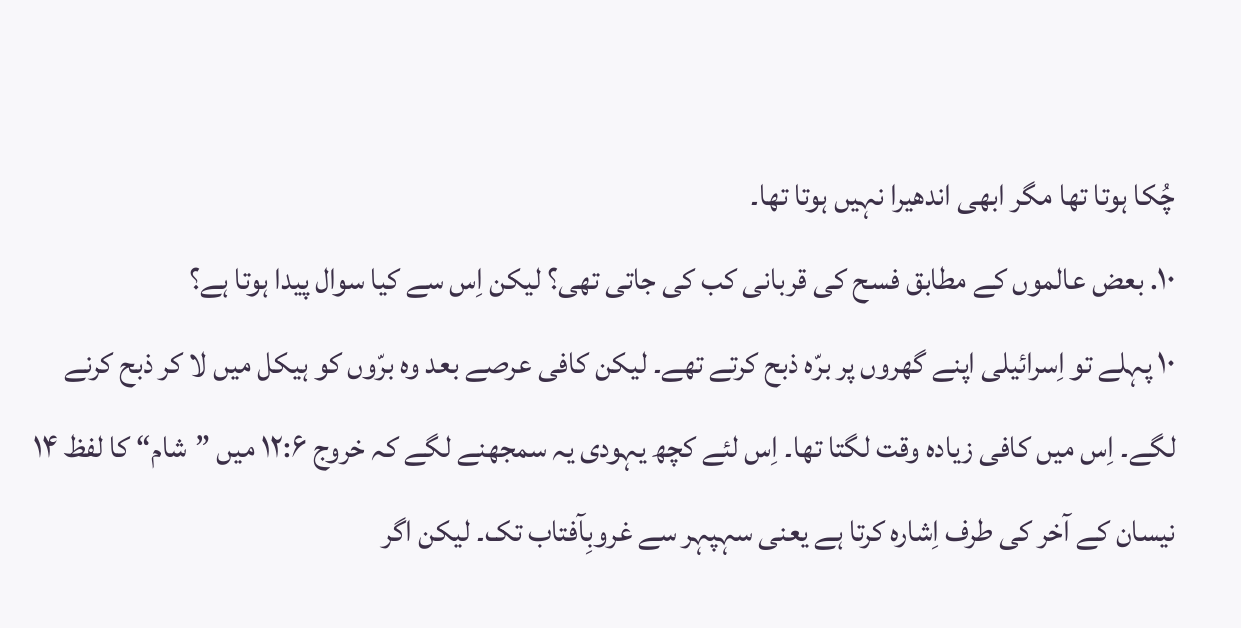چُکا ہوتا تھا مگر ابھی اندھیرا نہیں ہوتا تھا۔
۱۰. بعض عالموں کے مطابق فسح کی قربانی کب کی جاتی تھی؟ لیکن اِس سے کیا سوال پیدا ہوتا ہے؟
۱۰ پہلے تو اِسرائیلی اپنے گھروں پر برّہ ذبح کرتے تھے۔ لیکن کافی عرصے بعد وہ برّوں کو ہیکل میں لا کر ذبح کرنے لگے۔ اِس میں کافی زیادہ وقت لگتا تھا۔ اِس لئے کچھ یہودی یہ سمجھنے لگے کہ خروج ۱۲:۶ میں ”شام“ کا لفظ ۱۴ نیسان کے آخر کی طرف اِشارہ کرتا ہے یعنی سہپہر سے غروبِآفتاب تک۔ لیکن اگر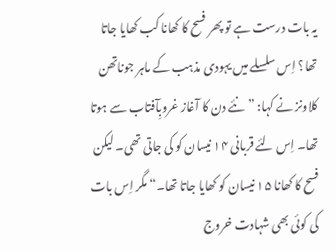یہ بات درست ہے تو پھر فسح کا کھانا کب کھایا جاتا تھا؟ اِس سلسلے میں یہودی مذہب کے ماہر جوناتھن کلاونز نے کہا: ”نئے دن کا آغاز غروبِآفتاب سے ہوتا تھا۔ اِس لئے قربانی ۱۴ نیسان کو کی جاتی تھی۔ لیکن فسح کا کھانا ۱۵ نیسان کو کھایا جاتا تھا۔“ مگر اِس بات کی کوئی بھی شہادت خروج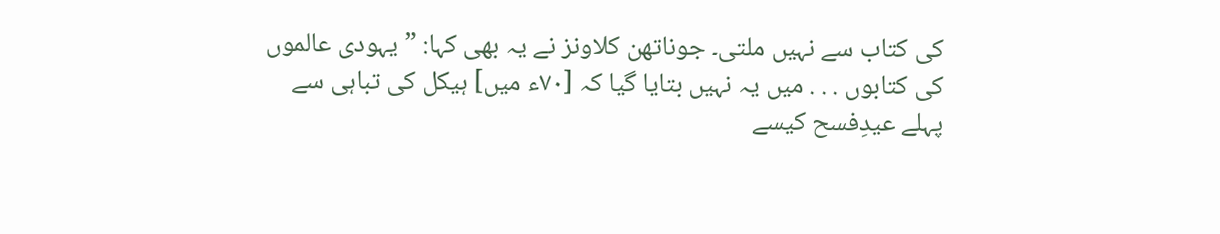کی کتاب سے نہیں ملتی۔ جوناتھن کلاونز نے یہ بھی کہا: ”یہودی عالموں کی کتابوں . . . میں یہ نہیں بتایا گیا کہ [۷۰ء میں] ہیکل کی تباہی سے پہلے عیدِفسح کیسے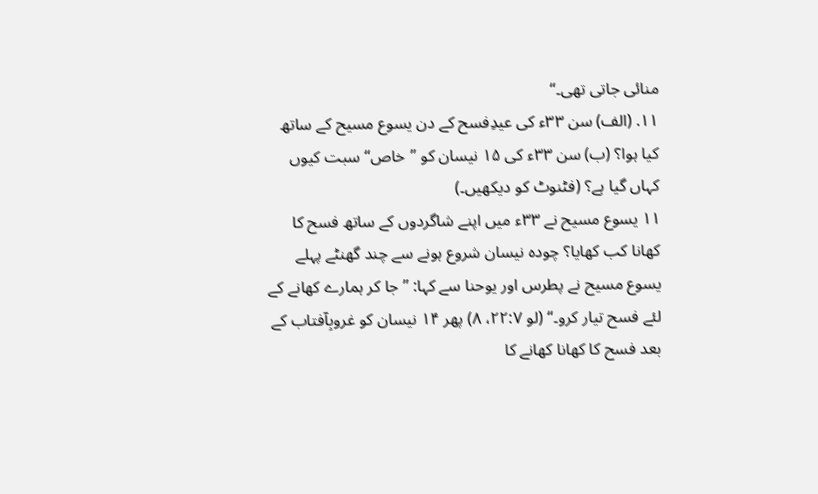منائی جاتی تھی۔“
۱۱. (الف) سن ۳۳ء کی عیدِفسح کے دن یسوع مسیح کے ساتھ کیا ہوا؟ (ب) سن ۳۳ء کی ۱۵ نیسان کو ”خاص“ سبت کیوں کہاں گیا ہے؟ (فٹنوٹ کو دیکھیں۔)
۱۱ یسوع مسیح نے ۳۳ء میں اپنے شاگردوں کے ساتھ فسح کا کھانا کب کھایا؟ چودہ نیسان شروع ہونے سے چند گھنٹے پہلے یسوع مسیح نے پطرس اور یوحنا سے کہا: ”جا کر ہمارے کھانے کے لئے فسح تیار کرو۔“ (لو ۲۲:۷، ۸) پھر ۱۴ نیسان کو غروبِآفتاب کے بعد فسح کا کھانا کھانے کا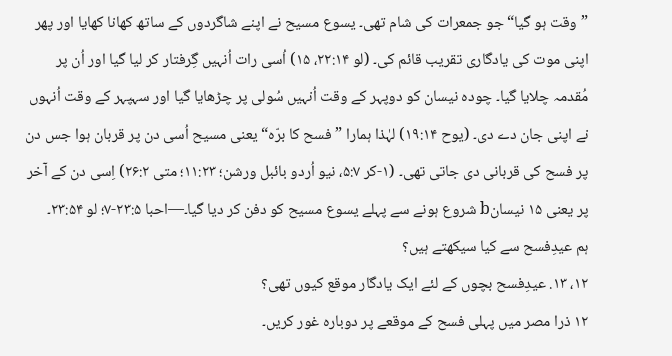”وقت ہو گیا“ جو جمعرات کی شام تھی۔ یسوع مسیح نے اپنے شاگردوں کے ساتھ کھانا کھایا اور پھر اپنی موت کی یادگاری تقریب قائم کی۔ (لو ۲۲:۱۴، ۱۵) اُسی رات اُنہیں گِرفتار کر لیا گیا اور اُن پر مُقدمہ چلایا گیا۔ چودہ نیسان کو دوپہر کے وقت اُنہیں سُولی پر چڑھایا گیا اور سہپہر کے وقت اُنہوں نے اپنی جان دے دی۔ (یوح ۱۹:۱۴) لہٰذا ہمارا ”فسح کا برّہ“ یعنی مسیح اُسی دن پر قربان ہوا جس دن پر فسح کی قربانی دی جاتی تھی۔ (۱-کر ۵:۷، نیو اُردو بائبل ورشن؛ ۱۱:۲۳؛ متی ۲۶:۲) اِسی دن کے آخر پر یعنی ۱۵ نیسانb شروع ہونے سے پہلے یسوع مسیح کو دفن کر دیا گیا۔—احبا ۲۳:۵-۷؛ لو ۲۳:۵۴۔
ہم عیدِفسح سے کیا سیکھتے ہیں؟
۱۲، ۱۳. عیدِفسح بچوں کے لئے ایک یادگار موقع کیوں تھی؟
۱۲ ذرا مصر میں پہلی فسح کے موقعے پر دوبارہ غور کریں۔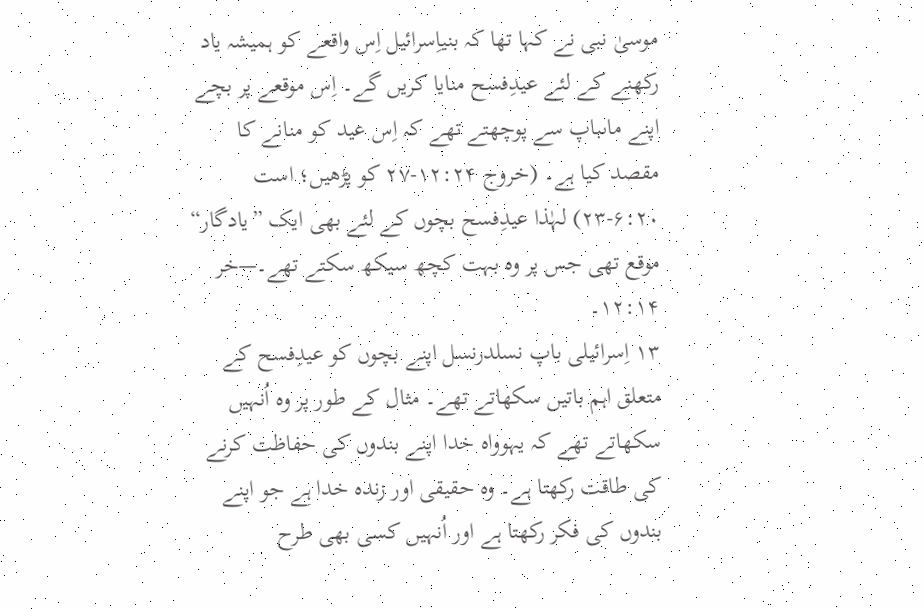موسیٰ نبی نے کہا تھا کہ بنیاِسرائیل اِس واقعے کو ہمیشہ یاد رکھنے کے لئے عیدِفسح منایا کریں گے۔ اِس موقعے پر بچے اپنے ماںباپ سے پوچھتے تھے کہ اِس عید کو منانے کا مقصد کیا ہے۔ (خروج ۱۲:۲۴-۲۷ کو پڑھیں؛ است ۶:۲۰-۲۳) لہٰذا عیدِفسح بچوں کے لئے بھی ایک ”یادگار“ موقع تھی جس پر وہ بہت کچھ سیکھ سکتے تھے۔—خر ۱۲:۱۴۔
۱۳ اِسرائیلی باپ نسلدرنسل اپنے بچوں کو عیدِفسح کے متعلق اہم باتیں سکھاتے تھے۔ مثال کے طور پر وہ اُنہیں سکھاتے تھے کہ یہوواہ خدا اپنے بندوں کی حفاظت کرنے کی طاقت رکھتا ہے۔ وہ حقیقی اور زندہ خدا ہے جو اپنے بندوں کی فکر رکھتا ہے اور اُنہیں کسی بھی طرح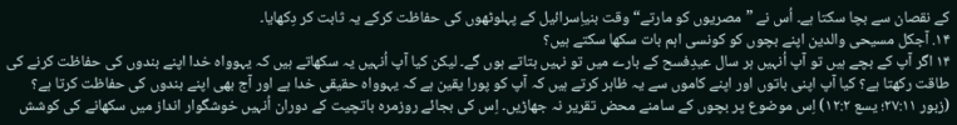کے نقصان سے بچا سکتا ہے۔ اُس نے ”مصریوں کو مارتے“ وقت بنیاِسرائیل کے پہلوٹھوں کی حفاظت کرکے یہ ثابت کر دِکھایا۔
۱۴. آجکل مسیحی والدین اپنے بچوں کو کونسی اہم بات سکھا سکتے ہیں؟
۱۴ اگر آپ کے بچے ہیں تو آپ اُنہیں ہر سال عیدِفسح کے بارے میں تو نہیں بتاتے ہوں گے۔ لیکن کیا آپ اُنہیں یہ سکھاتے ہیں کہ یہوواہ خدا اپنے بندوں کی حفاظت کرنے کی طاقت رکھتا ہے؟ کیا آپ اپنی باتوں اور اپنے کاموں سے یہ ظاہر کرتے ہیں کہ آپ کو پورا یقین ہے کہ یہوواہ حقیقی خدا ہے اور آج بھی اپنے بندوں کی حفاظت کرتا ہے؟ (زبور ۲۷:۱۱؛ یسع ۱۲:۲) اِس موضوع پر بچوں کے سامنے محض تقریر نہ جھاڑیں۔ اِس کی بجائے روزمرہ باتچیت کے دوران اُنہیں خوشگوار انداز میں سکھانے کی کوشش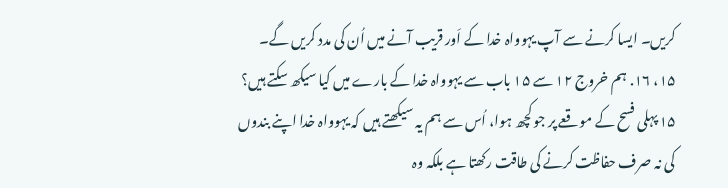کریں۔ ایسا کرنے سے آپ یہوواہ خدا کے اَور قریب آنے میں اُن کی مدد کریں گے۔
۱۵، ۱۶. ہم خروج ۱۲ سے ۱۵ باب سے یہوواہ خدا کے بارے میں کیا سیکھ سکتے ہیں؟
۱۵ پہلی فسح کے موقعے پر جو کچھ ہوا، اُس سے ہم یہ سیکھتے ہیں کہ یہوواہ خدا اپنے بندوں کی نہ صرف حفاظت کرنے کی طاقت رکھتا ہے بلکہ وہ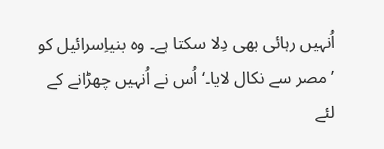اُنہیں رہائی بھی دِلا سکتا ہے۔ وہ بنیاِسرائیل کو ’مصر سے نکال لایا۔‘ اُس نے اُنہیں چھڑانے کے لئے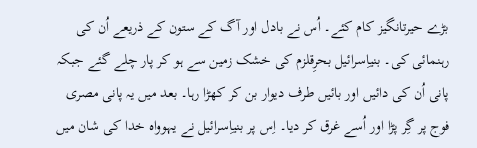بڑے حیرتانگیز کام کئے۔ اُس نے بادل اور آگ کے ستون کے ذریعے اُن کی رہنمائی کی۔ بنیاِسرائیل بحرِقلزم کی خشک زمین سے ہو کر پار چلے گئے جبکہ پانی اُن کی دائیں اور بائیں طرف دیوار بن کر کھڑا رہا۔ بعد میں یہ پانی مصری فوج پر گِر پڑا اور اُسے غرق کر دیا۔ اِس پر بنیاِسرائیل نے یہوواہ خدا کی شان میں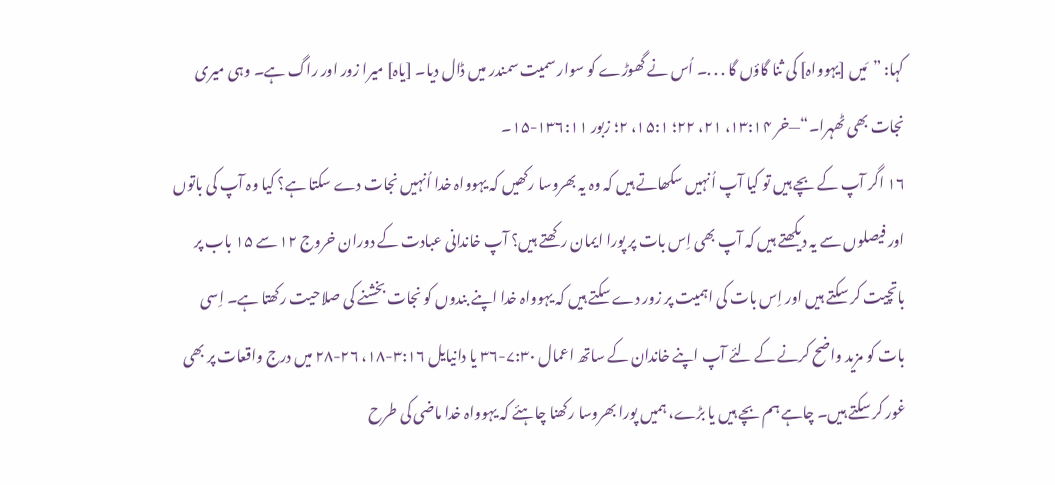کہا: ”مَیں [یہوواہ] کی ثنا گاؤں گا . . .۔ اُس نے گھوڑے کو سوار سمیت سمندر میں ڈال دیا۔ [یاہ] میرا زور اور راگ ہے۔ وہی میری نجات بھی ٹھہرا۔“—خر ۱۳:۱۴، ۲۱، ۲۲؛ ۱۵:۱، ۲؛ زبور ۱۳۶:۱۱-۱۵۔
۱۶ اگر آپ کے بچے ہیں تو کیا آپ اُنہیں سکھاتے ہیں کہ وہ یہ بھروسا رکھیں کہ یہوواہ خدا اُنہیں نجات دے سکتا ہے؟ کیا وہ آپ کی باتوں اور فیصلوں سے یہ دیکھتے ہیں کہ آپ بھی اِس بات پر پورا ایمان رکھتے ہیں؟ آپ خاندانی عبادت کے دوران خروج ۱۲ سے ۱۵ باب پر باتچیت کر سکتے ہیں اور اِس بات کی اہمیت پر زور دے سکتے ہیں کہ یہوواہ خدا اپنے بندوں کو نجات بخشنے کی صلاحیت رکھتا ہے۔ اِسی بات کو مزید واضح کرنے کے لئے آپ اپنے خاندان کے ساتھ اعمال ۷:۳۰-۳۶ یا دانیایل ۳:۱۶-۱۸، ۲۶-۲۸ میں درج واقعات پر بھی غور کر سکتے ہیں۔ چاہے ہم بچے ہیں یا بڑے، ہمیں پورا بھروسا رکھنا چاہئے کہ یہوواہ خدا ماضی کی طرح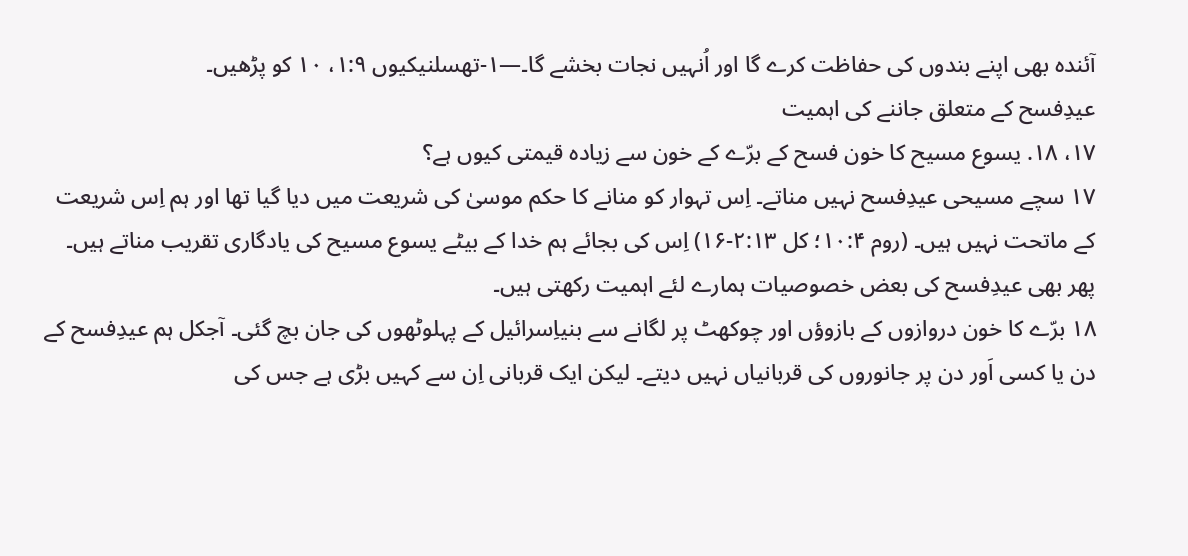آئندہ بھی اپنے بندوں کی حفاظت کرے گا اور اُنہیں نجات بخشے گا۔—۱-تھسلنیکیوں ۱:۹، ۱۰ کو پڑھیں۔
عیدِفسح کے متعلق جاننے کی اہمیت
۱۷، ۱۸. یسوع مسیح کا خون فسح کے برّے کے خون سے زیادہ قیمتی کیوں ہے؟
۱۷ سچے مسیحی عیدِفسح نہیں مناتے۔ اِس تہوار کو منانے کا حکم موسیٰ کی شریعت میں دیا گیا تھا اور ہم اِس شریعت کے ماتحت نہیں ہیں۔ (روم ۱۰:۴؛ کل ۲:۱۳-۱۶) اِس کی بجائے ہم خدا کے بیٹے یسوع مسیح کی یادگاری تقریب مناتے ہیں۔ پھر بھی عیدِفسح کی بعض خصوصیات ہمارے لئے اہمیت رکھتی ہیں۔
۱۸ برّے کا خون دروازوں کے بازوؤں اور چوکھٹ پر لگانے سے بنیاِسرائیل کے پہلوٹھوں کی جان بچ گئی۔ آجکل ہم عیدِفسح کے دن یا کسی اَور دن پر جانوروں کی قربانیاں نہیں دیتے۔ لیکن ایک قربانی اِن سے کہیں بڑی ہے جس کی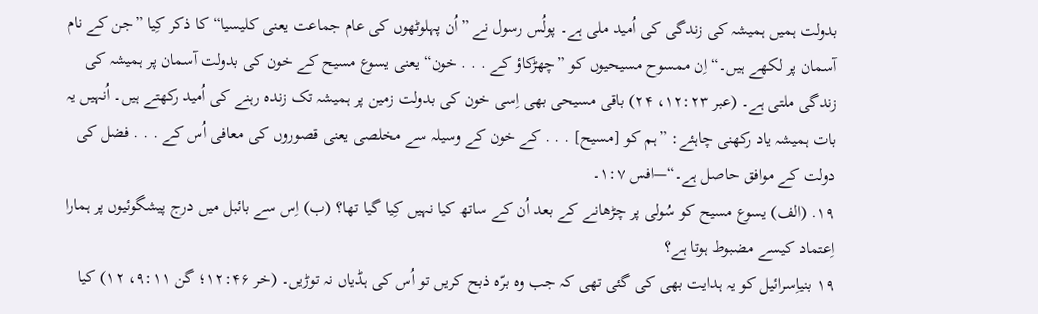بدولت ہمیں ہمیشہ کی زندگی کی اُمید ملی ہے۔ پولُس رسول نے ”اُن پہلوٹھوں کی عام جماعت یعنی کلیسیا“ کا ذکر کِیا ”جن کے نام آسمان پر لکھے ہیں۔“ اِن ممسوح مسیحیوں کو ”چھڑکاؤ کے . . . خون“ یعنی یسوع مسیح کے خون کی بدولت آسمان پر ہمیشہ کی زندگی ملتی ہے۔ (عبر ۱۲:۲۳، ۲۴) باقی مسیحی بھی اِسی خون کی بدولت زمین پر ہمیشہ تک زندہ رہنے کی اُمید رکھتے ہیں۔ اُنہیں یہ بات ہمیشہ یاد رکھنی چاہئے: ”ہم کو [مسیح] . . . کے خون کے وسیلہ سے مخلصی یعنی قصوروں کی معافی اُس کے . . . فضل کی دولت کے موافق حاصل ہے۔“—افس ۱:۷۔
۱۹. (الف) یسوع مسیح کو سُولی پر چڑھانے کے بعد اُن کے ساتھ کیا نہیں کِیا گیا تھا؟ (ب) اِس سے بائبل میں درج پیشگوئیوں پر ہمارا اِعتماد کیسے مضبوط ہوتا ہے؟
۱۹ بنیاِسرائیل کو یہ ہدایت بھی کی گئی تھی کہ جب وہ برّہ ذبح کریں تو اُس کی ہڈیاں نہ توڑیں۔ (خر ۱۲:۴۶؛ گن ۹:۱۱، ۱۲) کیا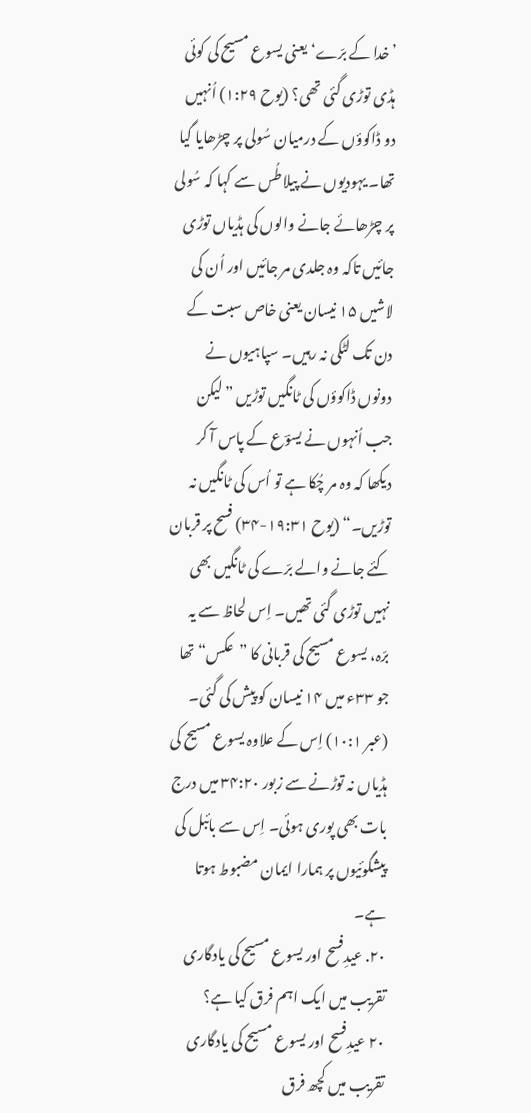’خدا کے برّے‘ یعنی یسوع مسیح کی کوئی ہڈی توڑی گئی تھی؟ (یوح ۱:۲۹) اُنہیں دو ڈاکوؤں کے درمیان سُولی پر چڑھایا گیا تھا۔ یہودیوں نے پیلاطُس سے کہا کہ سُولی پر چڑھائے جانے والوں کی ہڈیاں توڑی جائیں تاکہ وہ جلدی مر جائیں اور اُن کی لاشیں ۱۵ نیسان یعنی خاص سبت کے دن تک لٹکی نہ رہیں۔ سپاہیوں نے دونوں ڈاکوؤں کی ٹانگیں توڑیں ”لیکن جب اُنہوں نے یسوؔع کے پاس آ کر دیکھا کہ وہ مر چُکا ہے تو اُس کی ٹانگیں نہ توڑیں۔“ (یوح ۱۹:۳۱-۳۴) فسح پر قربان کئے جانے والے برّے کی ٹانگیں بھی نہیں توڑی گئی تھیں۔ اِس لحاظ سے یہ برّہ، یسوع مسیح کی قربانی کا ”عکس“ تھا جو ۳۳ء میں ۱۴ نیسان کو پیش کی گئی۔ (عبر ۱۰:۱) اِس کے علاوہ یسوع مسیح کی ہڈیاں نہ توڑنے سے زبور ۳۴:۲۰ میں درج بات بھی پوری ہوئی۔ اِس سے بائبل کی پیشگوئیوں پر ہمارا ایمان مضبوط ہوتا ہے۔
۲۰. عیدِفسح اور یسوع مسیح کی یادگاری تقریب میں ایک اہم فرق کیا ہے؟
۲۰ عیدِفسح اور یسوع مسیح کی یادگاری تقریب میں کچھ فرق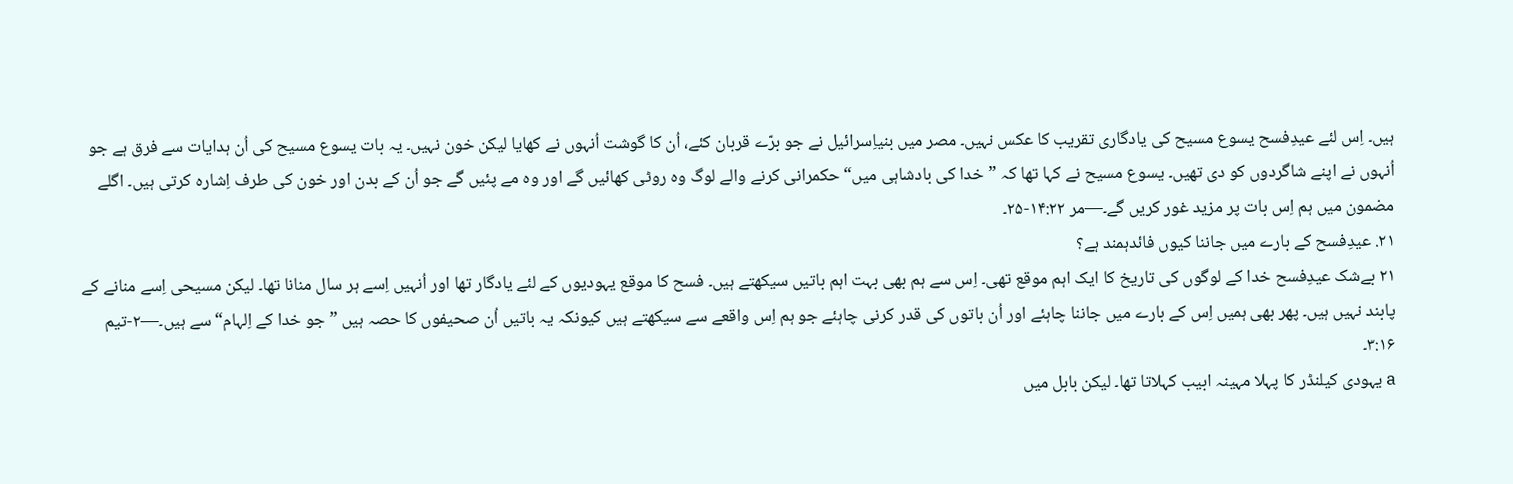ہیں۔ اِس لئے عیدِفسح یسوع مسیح کی یادگاری تقریب کا عکس نہیں۔ مصر میں بنیاِسرائیل نے جو برّے قربان کئے، اُن کا گوشت اُنہوں نے کھایا لیکن خون نہیں۔ یہ بات یسوع مسیح کی اُن ہدایات سے فرق ہے جو اُنہوں نے اپنے شاگردوں کو دی تھیں۔ یسوع مسیح نے کہا تھا کہ ”خدا کی بادشاہی میں“ حکمرانی کرنے والے لوگ وہ روٹی کھائیں گے اور وہ مے پئیں گے جو اُن کے بدن اور خون کی طرف اِشارہ کرتی ہیں۔ اگلے مضمون میں ہم اِس بات پر مزید غور کریں گے۔—مر ۱۴:۲۲-۲۵۔
۲۱. عیدِفسح کے بارے میں جاننا کیوں فائدہمند ہے؟
۲۱ بےشک عیدِفسح خدا کے لوگوں کی تاریخ کا ایک اہم موقع تھی۔ اِس سے ہم بھی بہت اہم باتیں سیکھتے ہیں۔ فسح کا موقع یہودیوں کے لئے یادگار تھا اور اُنہیں اِسے ہر سال منانا تھا۔ لیکن مسیحی اِسے منانے کے پابند نہیں ہیں۔ پھر بھی ہمیں اِس کے بارے میں جاننا چاہئے اور اُن باتوں کی قدر کرنی چاہئے جو ہم اِس واقعے سے سیکھتے ہیں کیونکہ یہ باتیں اُن صحیفوں کا حصہ ہیں ”جو خدا کے اِلہام“ سے ہیں۔—۲-تیم ۳:۱۶۔
a یہودی کیلنڈر کا پہلا مہینہ ابیب کہلاتا تھا۔ لیکن بابل میں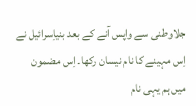جلاوطنی سے واپس آنے کے بعد بنیاِسرائیل نے اِس مہینے کا نام نیسان رکھا۔ اِس مضمون میں ہم یہی نام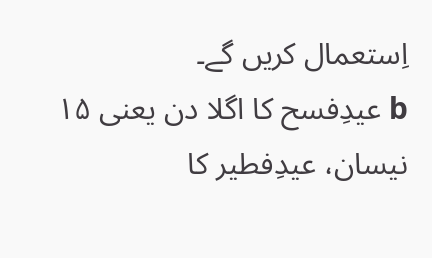اِستعمال کریں گے۔
b عیدِفسح کا اگلا دن یعنی ۱۵ نیسان، عیدِفطیر کا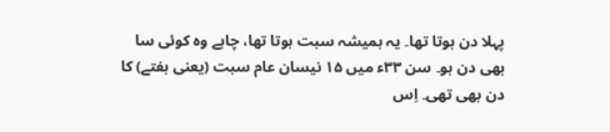پہلا دن ہوتا تھا۔ یہ ہمیشہ سبت ہوتا تھا، چاہے وہ کوئی سا بھی دن ہو۔ سن ۳۳ء میں ۱۵ نیسان عام سبت (یعنی ہفتے) کا دن بھی تھی۔ اِس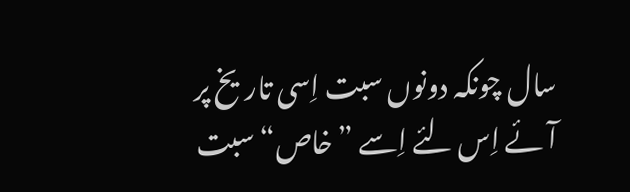سال چونکہ دونوں سبت اِسی تاریخ پر آئے اِس لئے اِسے ”خاص“ سبت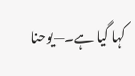کہا گیا ہے۔—یوحنا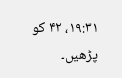۱۹:۳۱، ۴۲ کو پڑھیں۔